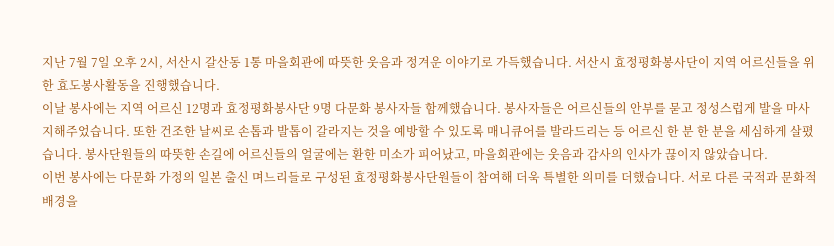지난 7월 7일 오후 2시, 서산시 갈산동 1통 마을회관에 따뜻한 웃음과 정겨운 이야기로 가득했습니다. 서산시 효정평화봉사단이 지역 어르신들을 위한 효도봉사활동을 진행했습니다.
이날 봉사에는 지역 어르신 12명과 효정평화봉사단 9명 다문화 봉사자들 함께했습니다. 봉사자들은 어르신들의 안부를 묻고 정성스럽게 발을 마사지해주었습니다. 또한 건조한 날씨로 손톱과 발톱이 갈라지는 것을 예방할 수 있도록 매니큐어를 발라드리는 등 어르신 한 분 한 분을 세심하게 살폈습니다. 봉사단원들의 따뜻한 손길에 어르신들의 얼굴에는 환한 미소가 피어났고, 마을회관에는 웃음과 감사의 인사가 끊이지 않았습니다.
이번 봉사에는 다문화 가정의 일본 출신 며느리들로 구성된 효정평화봉사단원들이 참여해 더욱 특별한 의미를 더했습니다. 서로 다른 국적과 문화적 배경을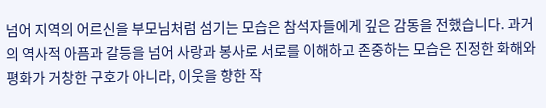넘어 지역의 어르신을 부모님처럼 섬기는 모습은 참석자들에게 깊은 감동을 전했습니다. 과거의 역사적 아픔과 갈등을 넘어 사랑과 봉사로 서로를 이해하고 존중하는 모습은 진정한 화해와 평화가 거창한 구호가 아니라, 이웃을 향한 작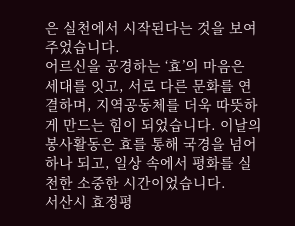은 실천에서 시작된다는 것을 보여주었습니다.
어르신을 공경하는 ‘효’의 마음은 세대를 잇고, 서로 다른 문화를 연결하며, 지역공동체를 더욱 따뜻하게 만드는 힘이 되었습니다. 이날의 봉사활동은 효를 통해 국경을 넘어 하나 되고, 일상 속에서 평화를 실천한 소중한 시간이었습니다.
서산시 효정평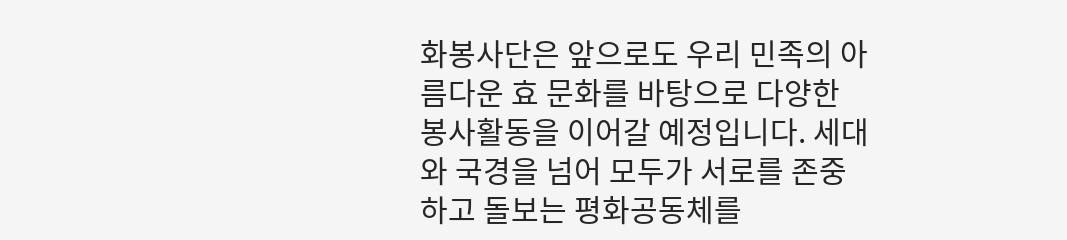화봉사단은 앞으로도 우리 민족의 아름다운 효 문화를 바탕으로 다양한 봉사활동을 이어갈 예정입니다. 세대와 국경을 넘어 모두가 서로를 존중하고 돌보는 평화공동체를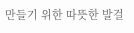만들기 위한 따뜻한 발걸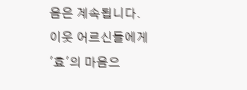음은 계속됩니다.
이웃 어르신들에게 '효'의 마음으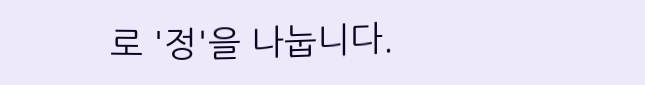로 '정'을 나눕니다.